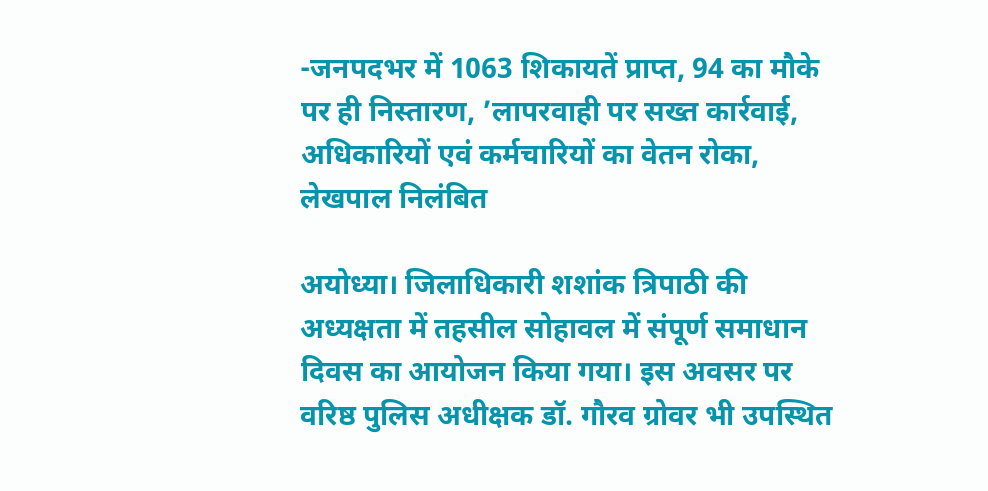-जनपदभर में 1063 शिकायतें प्राप्त, 94 का मौके पर ही निस्तारण, ’लापरवाही पर सख्त कार्रवाई, अधिकारियों एवं कर्मचारियों का वेतन रोका, लेखपाल निलंबित

अयोध्या। जिलाधिकारी शशांक त्रिपाठी की अध्यक्षता में तहसील सोहावल में संपूर्ण समाधान दिवस का आयोजन किया गया। इस अवसर पर वरिष्ठ पुलिस अधीक्षक डॉ. गौरव ग्रोवर भी उपस्थित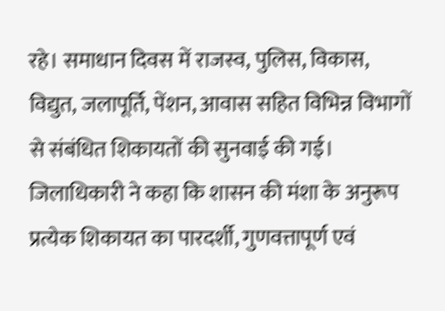रहे। समाधान दिवस में राजस्व, पुलिस, विकास, विद्युत, जलापूर्ति, पेंशन, आवास सहित विभिन्न विभागों से संबंधित शिकायतों की सुनवाई की गई।
जिलाधिकारी ने कहा कि शासन की मंशा के अनुरूप प्रत्येक शिकायत का पारदर्शी, गुणवत्तापूर्ण एवं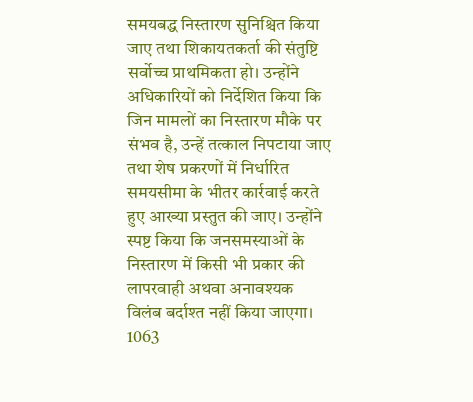समयबद्ध निस्तारण सुनिश्चित किया जाए तथा शिकायतकर्ता की संतुष्टि सर्वोच्च प्राथमिकता हो। उन्होंने अधिकारियों को निर्देशित किया कि जिन मामलों का निस्तारण मौके पर संभव है, उन्हें तत्काल निपटाया जाए तथा शेष प्रकरणों में निर्धारित समयसीमा के भीतर कार्रवाई करते हुए आख्या प्रस्तुत की जाए। उन्होंने स्पष्ट किया कि जनसमस्याओं के निस्तारण में किसी भी प्रकार की लापरवाही अथवा अनावश्यक विलंब बर्दाश्त नहीं किया जाएगा।
1063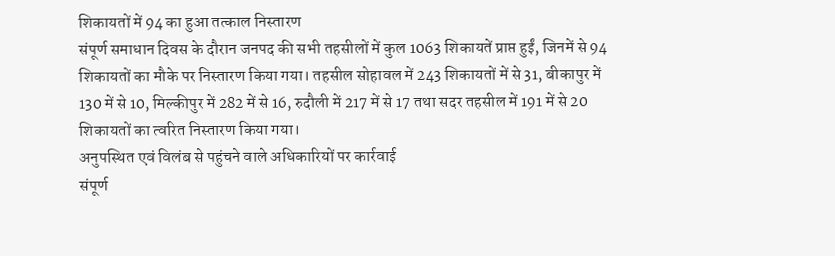शिकायतों में 94 का हुआ तत्काल निस्तारण
संपूर्ण समाधान दिवस के दौरान जनपद की सभी तहसीलों में कुल 1063 शिकायतें प्राप्त हुईं, जिनमें से 94 शिकायतों का मौके पर निस्तारण किया गया। तहसील सोहावल में 243 शिकायतों में से 31, बीकापुर में 130 में से 10, मिल्कीपुर में 282 में से 16, रुदौली में 217 में से 17 तथा सदर तहसील में 191 में से 20 शिकायतों का त्वरित निस्तारण किया गया।
अनुपस्थित एवं विलंब से पहुंचने वाले अधिकारियों पर कार्रवाई
संपूर्ण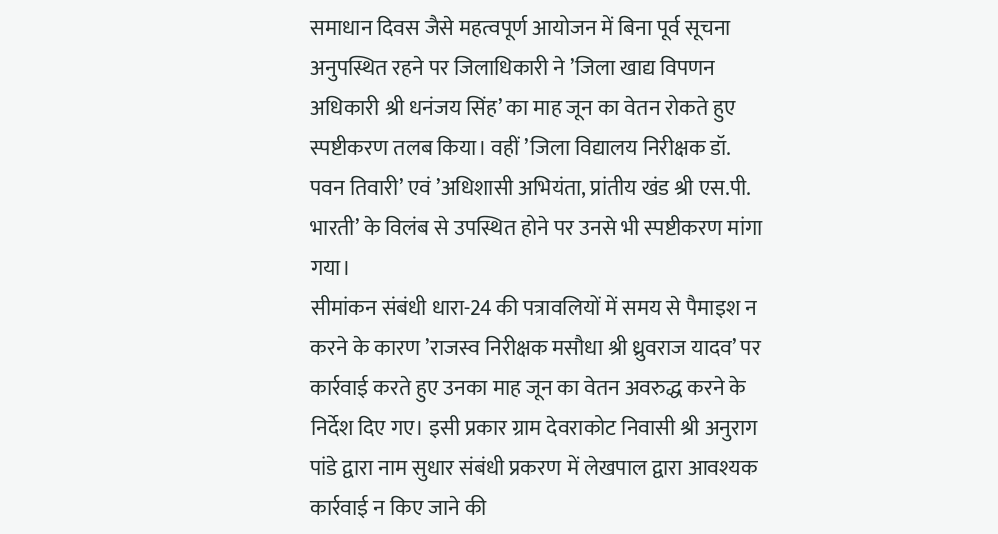समाधान दिवस जैसे महत्वपूर्ण आयोजन में बिना पूर्व सूचना अनुपस्थित रहने पर जिलाधिकारी ने ’जिला खाद्य विपणन अधिकारी श्री धनंजय सिंह’ का माह जून का वेतन रोकते हुए स्पष्टीकरण तलब किया। वहीं ’जिला विद्यालय निरीक्षक डॉ. पवन तिवारी’ एवं ’अधिशासी अभियंता, प्रांतीय खंड श्री एस.पी. भारती’ के विलंब से उपस्थित होने पर उनसे भी स्पष्टीकरण मांगा गया।
सीमांकन संबंधी धारा-24 की पत्रावलियों में समय से पैमाइश न करने के कारण ’राजस्व निरीक्षक मसौधा श्री ध्रुवराज यादव’ पर कार्रवाई करते हुए उनका माह जून का वेतन अवरुद्ध करने के निर्देश दिए गए। इसी प्रकार ग्राम देवराकोट निवासी श्री अनुराग पांडे द्वारा नाम सुधार संबंधी प्रकरण में लेखपाल द्वारा आवश्यक कार्रवाई न किए जाने की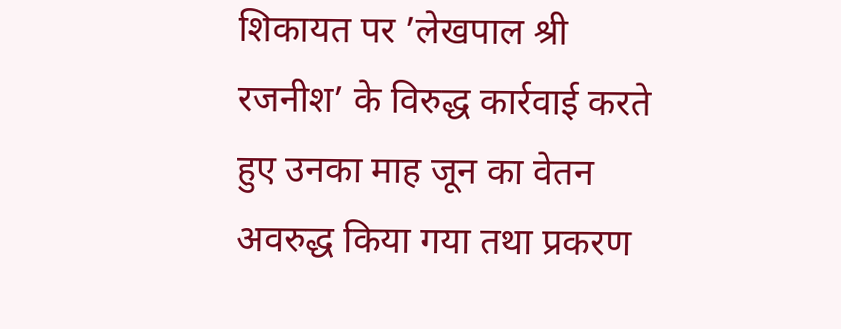शिकायत पर ’लेखपाल श्री रजनीश’ के विरुद्ध कार्रवाई करते हुए उनका माह जून का वेतन अवरुद्ध किया गया तथा प्रकरण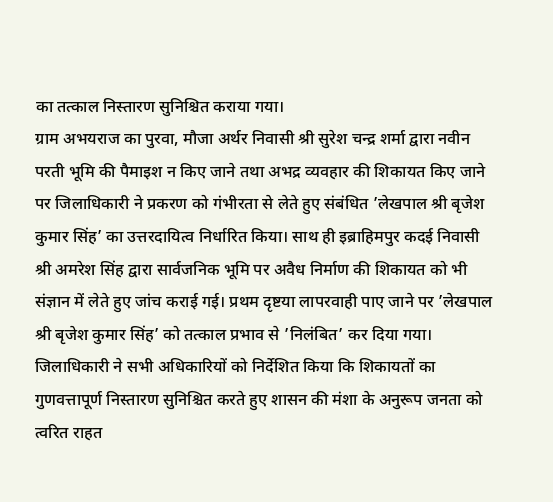का तत्काल निस्तारण सुनिश्चित कराया गया।
ग्राम अभयराज का पुरवा, मौजा अर्थर निवासी श्री सुरेश चन्द्र शर्मा द्वारा नवीन परती भूमि की पैमाइश न किए जाने तथा अभद्र व्यवहार की शिकायत किए जाने पर जिलाधिकारी ने प्रकरण को गंभीरता से लेते हुए संबंधित ’लेखपाल श्री बृजेश कुमार सिंह’ का उत्तरदायित्व निर्धारित किया। साथ ही इब्राहिमपुर कदई निवासी श्री अमरेश सिंह द्वारा सार्वजनिक भूमि पर अवैध निर्माण की शिकायत को भी संज्ञान में लेते हुए जांच कराई गई। प्रथम दृष्टया लापरवाही पाए जाने पर ’लेखपाल श्री बृजेश कुमार सिंह’ को तत्काल प्रभाव से ’निलंबित’ कर दिया गया।
जिलाधिकारी ने सभी अधिकारियों को निर्देशित किया कि शिकायतों का गुणवत्तापूर्ण निस्तारण सुनिश्चित करते हुए शासन की मंशा के अनुरूप जनता को त्वरित राहत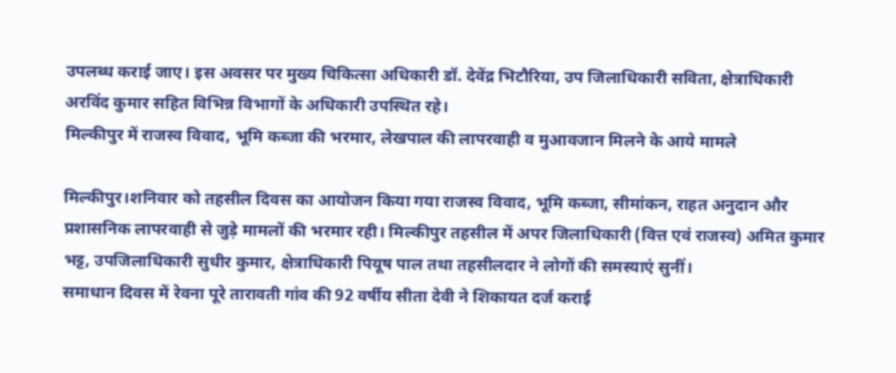उपलब्ध कराई जाए। इस अवसर पर मुख्य चिकित्सा अधिकारी डॉ. देवेंद्र भिटौरिया, उप जिलाधिकारी सविता, क्षेत्राधिकारी अरविंद कुमार सहित विभिन्न विभागों के अधिकारी उपस्थित रहे।
मिल्कीपुर में राजस्व विवाद, भूमि कब्जा की भरमार, लेखपाल की लापरवाही व मुआवजान मिलने के आये मामले

मिल्कीपुर।शनिवार को तहसील दिवस का आयोजन किया गया राजस्व विवाद, भूमि कब्जा, सीमांकन, राहत अनुदान और प्रशासनिक लापरवाही से जुड़े मामलों की भरमार रही। मिल्कीपुर तहसील में अपर जिलाधिकारी (वित्त एवं राजस्व) अमित कुमार भट्ट, उपजिलाधिकारी सुधीर कुमार, क्षेत्राधिकारी पियूष पाल तथा तहसीलदार ने लोगों की समस्याएं सुनीं।
समाधान दिवस में रेवना पूरे तारावती गांव की 92 वर्षीय सीता देवी ने शिकायत दर्ज कराई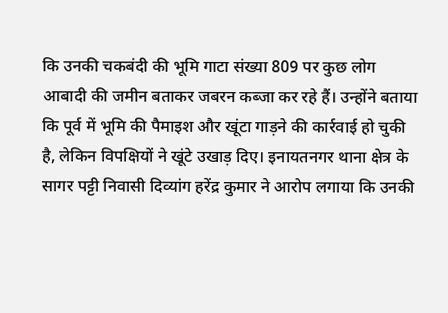कि उनकी चकबंदी की भूमि गाटा संख्या 809 पर कुछ लोग आबादी की जमीन बताकर जबरन कब्जा कर रहे हैं। उन्होंने बताया कि पूर्व में भूमि की पैमाइश और खूंटा गाड़ने की कार्रवाई हो चुकी है, लेकिन विपक्षियों ने खूंटे उखाड़ दिए। इनायतनगर थाना क्षेत्र के सागर पट्टी निवासी दिव्यांग हरेंद्र कुमार ने आरोप लगाया कि उनकी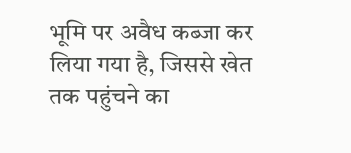भूमि पर अवैध कब्जा कर लिया गया है, जिससे खेत तक पहुंचने का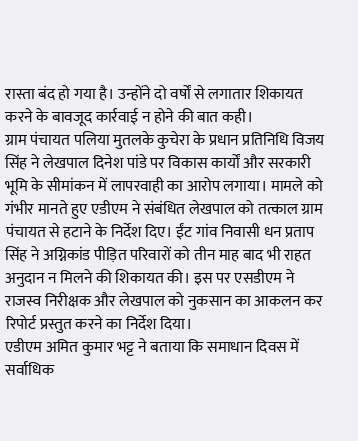रास्ता बंद हो गया है। उन्होंने दो वर्षों से लगातार शिकायत करने के बावजूद कार्रवाई न होने की बात कही।
ग्राम पंचायत पलिया मुतलके कुचेरा के प्रधान प्रतिनिधि विजय सिंह ने लेखपाल दिनेश पांडे पर विकास कार्यों और सरकारी भूमि के सीमांकन में लापरवाही का आरोप लगाया। मामले को गंभीर मानते हुए एडीएम ने संबंधित लेखपाल को तत्काल ग्राम पंचायत से हटाने के निर्देश दिए। ईंट गांव निवासी धन प्रताप सिंह ने अग्निकांड पीड़ित परिवारों को तीन माह बाद भी राहत अनुदान न मिलने की शिकायत की। इस पर एसडीएम ने राजस्व निरीक्षक और लेखपाल को नुकसान का आकलन कर रिपोर्ट प्रस्तुत करने का निर्देश दिया।
एडीएम अमित कुमार भट्ट ने बताया कि समाधान दिवस में सर्वाधिक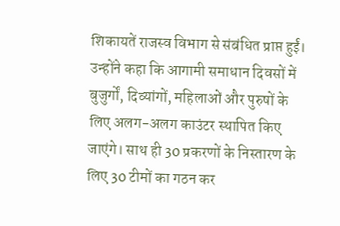शिकायतें राजस्व विभाग से संबंधित प्राप्त हुईं। उन्होंने कहा कि आगामी समाधान दिवसों में बुजुर्गों, दिव्यांगों, महिलाओं और पुरुषों के लिए अलग-अलग काउंटर स्थापित किए जाएंगे। साथ ही 30 प्रकरणों के निस्तारण के लिए 30 टीमों का गठन कर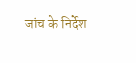जांच के निर्देश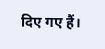दिए गए हैं।